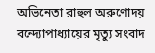অভিনেতা রাহুল অরুণোদয় বন্দ্যোপাধ্যায়ের মৃত্যু সংবাদ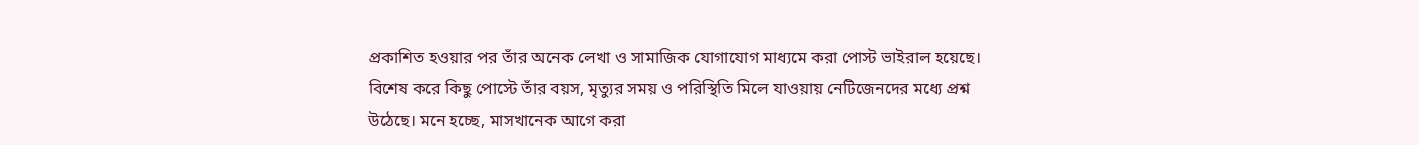প্রকাশিত হওয়ার পর তাঁর অনেক লেখা ও সামাজিক যোগাযোগ মাধ্যমে করা পোস্ট ভাইরাল হয়েছে। বিশেষ করে কিছু পোস্টে তাঁর বয়স, মৃত্যুর সময় ও পরিস্থিতি মিলে যাওয়ায় নেটিজেনদের মধ্যে প্রশ্ন উঠেছে। মনে হচ্ছে, মাসখানেক আগে করা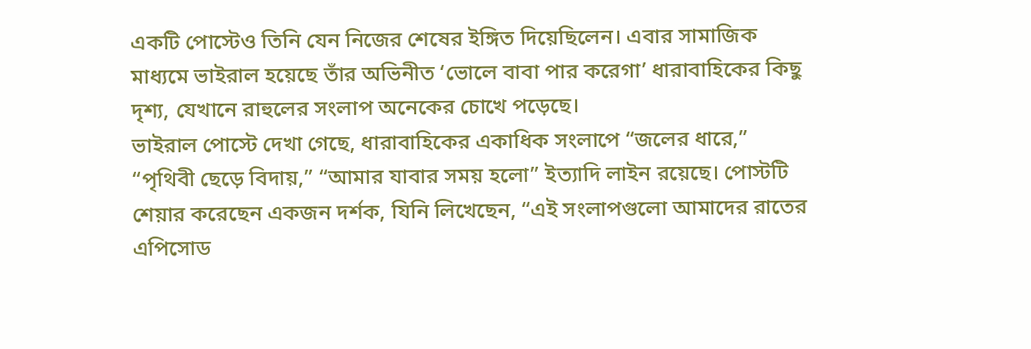একটি পোস্টেও তিনি যেন নিজের শেষের ইঙ্গিত দিয়েছিলেন। এবার সামাজিক মাধ্যমে ভাইরাল হয়েছে তাঁর অভিনীত ‘ভোলে বাবা পার করেগা’ ধারাবাহিকের কিছু দৃশ্য, যেখানে রাহুলের সংলাপ অনেকের চোখে পড়েছে।
ভাইরাল পোস্টে দেখা গেছে, ধারাবাহিকের একাধিক সংলাপে “জলের ধারে,” “পৃথিবী ছেড়ে বিদায়,” “আমার যাবার সময় হলো” ইত্যাদি লাইন রয়েছে। পোস্টটি শেয়ার করেছেন একজন দর্শক, যিনি লিখেছেন, “এই সংলাপগুলো আমাদের রাতের এপিসোড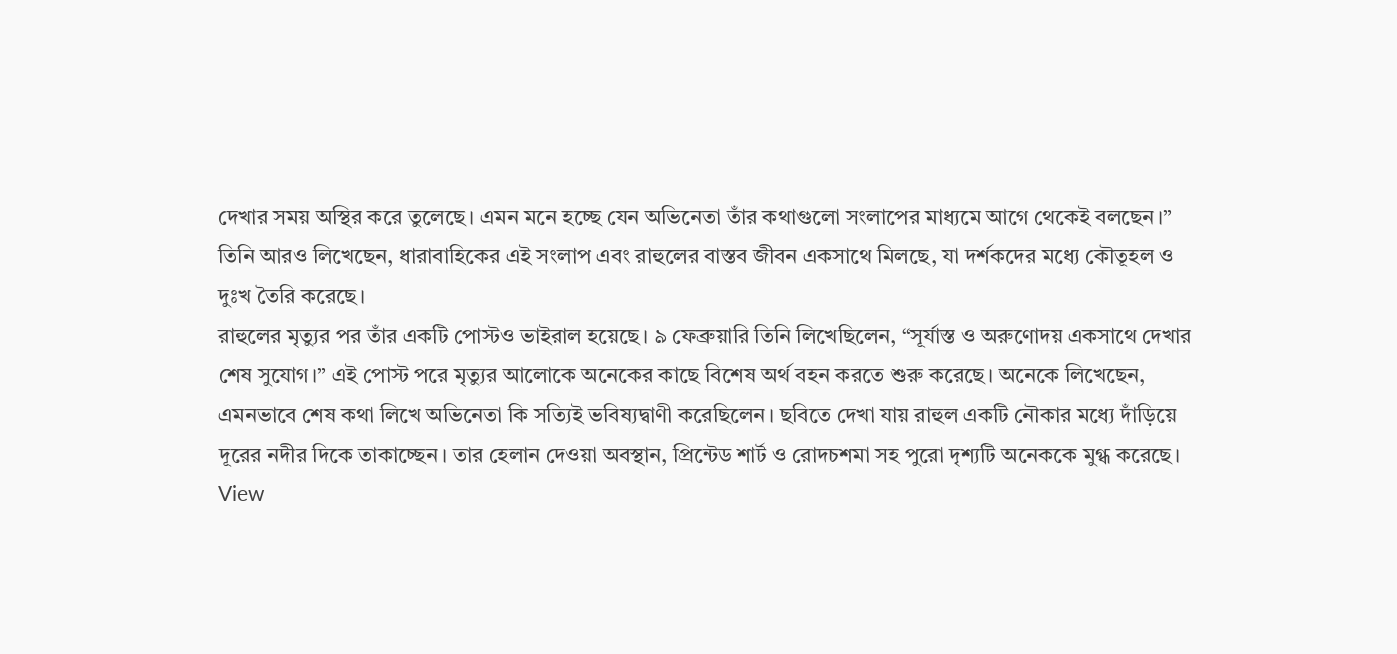দেখার সময় অস্থির করে তুলেছে। এমন মনে হচ্ছে যেন অভিনেতা তাঁর কথাগুলো সংলাপের মাধ্যমে আগে থেকেই বলছেন।” তিনি আরও লিখেছেন, ধারাবাহিকের এই সংলাপ এবং রাহুলের বাস্তব জীবন একসাথে মিলছে, যা দর্শকদের মধ্যে কৌতূহল ও দুঃখ তৈরি করেছে।
রাহুলের মৃত্যুর পর তাঁর একটি পোস্টও ভাইরাল হয়েছে। ৯ ফেব্রুয়ারি তিনি লিখেছিলেন, “সূর্যাস্ত ও অরুণোদয় একসাথে দেখার শেষ সুযোগ।” এই পোস্ট পরে মৃত্যুর আলোকে অনেকের কাছে বিশেষ অর্থ বহন করতে শুরু করেছে। অনেকে লিখেছেন, এমনভাবে শেষ কথা লিখে অভিনেতা কি সত্যিই ভবিষ্যদ্বাণী করেছিলেন। ছবিতে দেখা যায় রাহুল একটি নৌকার মধ্যে দাঁড়িয়ে দূরের নদীর দিকে তাকাচ্ছেন। তার হেলান দেওয়া অবস্থান, প্রিন্টেড শার্ট ও রোদচশমা সহ পুরো দৃশ্যটি অনেককে মুগ্ধ করেছে।
View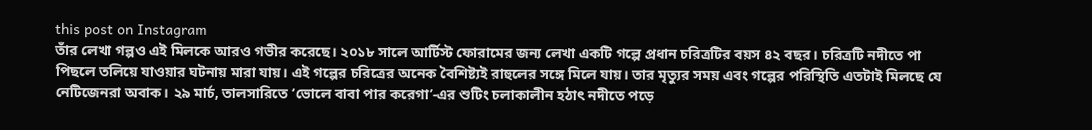this post on Instagram
তাঁর লেখা গল্পও এই মিলকে আরও গভীর করেছে। ২০১৮ সালে আর্টিস্ট ফোরামের জন্য লেখা একটি গল্পে প্রধান চরিত্রটির বয়স ৪২ বছর। চরিত্রটি নদীতে পা পিছলে তলিয়ে যাওয়ার ঘটনায় মারা যায়। এই গল্পের চরিত্রের অনেক বৈশিষ্ট্যই রাহুলের সঙ্গে মিলে যায়। তার মৃত্যুর সময় এবং গল্পের পরিস্থিতি এতটাই মিলছে যে নেটিজেনরা অবাক। ২৯ মার্চ, তালসারিতে ‘ভোলে বাবা পার করেগা’-এর শুটিং চলাকালীন হঠাৎ নদীতে পড়ে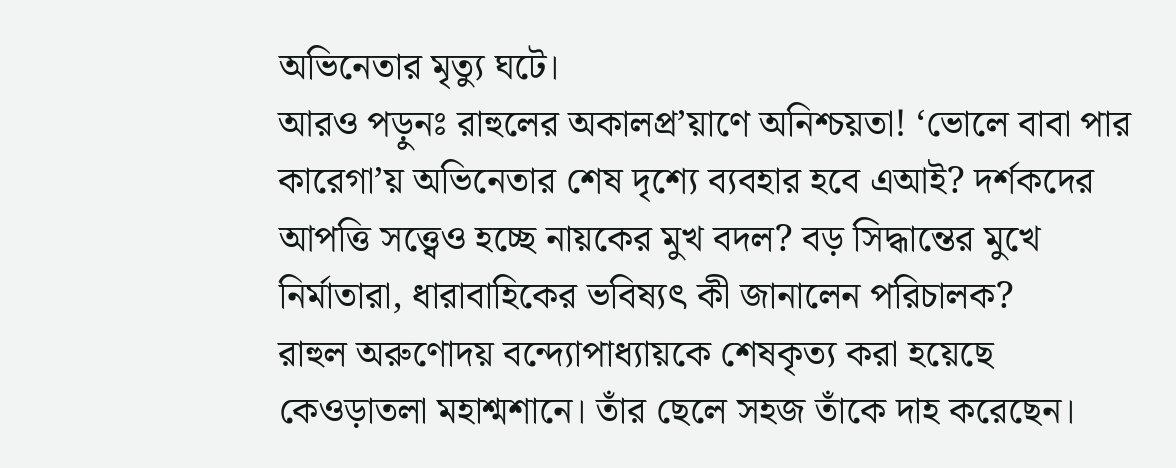অভিনেতার মৃত্যু ঘটে।
আরও পড়ুনঃ রাহুলের অকালপ্র’য়াণে অনিশ্চয়তা! ‘ভোলে বাবা পার কারেগা’য় অভিনেতার শেষ দৃশ্যে ব্যবহার হবে এআই? দর্শকদের আপত্তি সত্ত্বেও হচ্ছে নায়কের মুখ বদল? বড় সিদ্ধান্তের মুখে নির্মাতারা, ধারাবাহিকের ভবিষ্যৎ কী জানালেন পরিচালক?
রাহুল অরুণোদয় বন্দ্যোপাধ্যায়কে শেষকৃত্য করা হয়েছে কেওড়াতলা মহাশ্মশানে। তাঁর ছেলে সহজ তাঁকে দাহ করেছেন।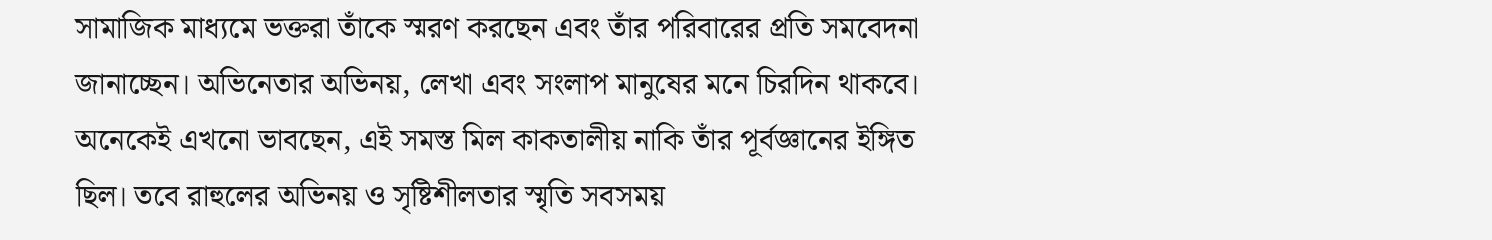সামাজিক মাধ্যমে ভক্তরা তাঁকে স্মরণ করছেন এবং তাঁর পরিবারের প্রতি সমবেদনা জানাচ্ছেন। অভিনেতার অভিনয়, লেখা এবং সংলাপ মানুষের মনে চিরদিন থাকবে। অনেকেই এখনো ভাবছেন, এই সমস্ত মিল কাকতালীয় নাকি তাঁর পূর্বজ্ঞানের ইঙ্গিত ছিল। তবে রাহুলের অভিনয় ও সৃষ্টিশীলতার স্মৃতি সবসময়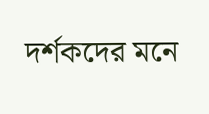দর্শকদের মনে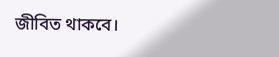জীবিত থাকবে।